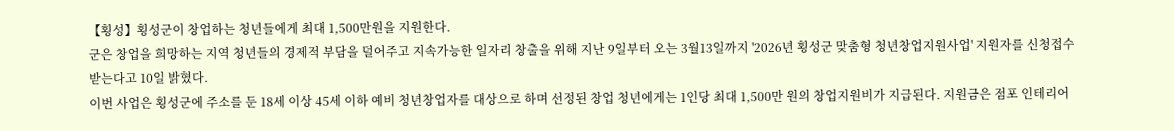【횡성】횡성군이 창업하는 청년들에게 최대 1,500만원을 지원한다.
군은 창업을 희망하는 지역 청년들의 경제적 부담을 덜어주고 지속가능한 일자리 창출을 위해 지난 9일부터 오는 3월13일까지 '2026년 횡성군 맞춤형 청년창업지원사업' 지원자를 신청접수 받는다고 10일 밝혔다.
이번 사업은 횡성군에 주소를 둔 18세 이상 45세 이하 예비 청년창업자를 대상으로 하며 선정된 창업 청년에게는 1인당 최대 1,500만 원의 창업지원비가 지급된다. 지원금은 점포 인테리어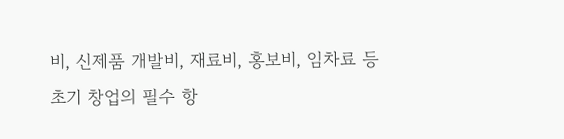비, 신제품 개발비, 재료비, 홍보비, 임차료 등 초기 창업의 필수 항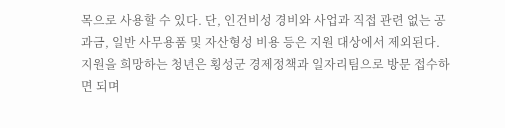목으로 사용할 수 있다. 단, 인건비성 경비와 사업과 직접 관련 없는 공과금, 일반 사무용품 및 자산형성 비용 등은 지원 대상에서 제외된다.
지원을 희망하는 청년은 횡성군 경제정책과 일자리팀으로 방문 접수하면 되며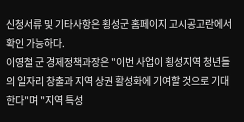신청서류 및 기타사항은 횡성군 홈페이지 고시공고란에서 확인 가능하다.
이영철 군 경제정책과장은 "이번 사업이 횡성지역 청년들의 일자리 창출과 지역 상권 활성화에 기여할 것으로 기대한다"며 "지역 특성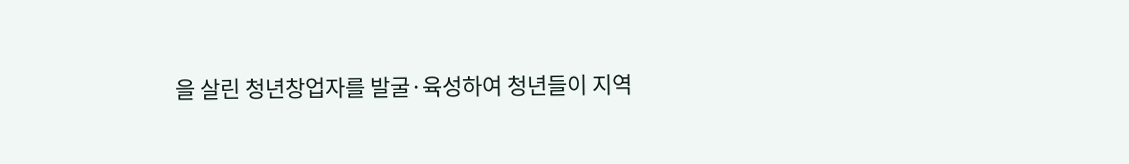을 살린 청년창업자를 발굴·육성하여 청년들이 지역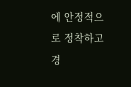에 안정적으로 정착하고 경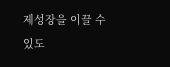제성장을 이끌 수 있도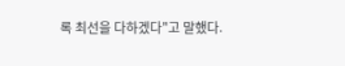록 최선을 다하겠다"고 말했다.